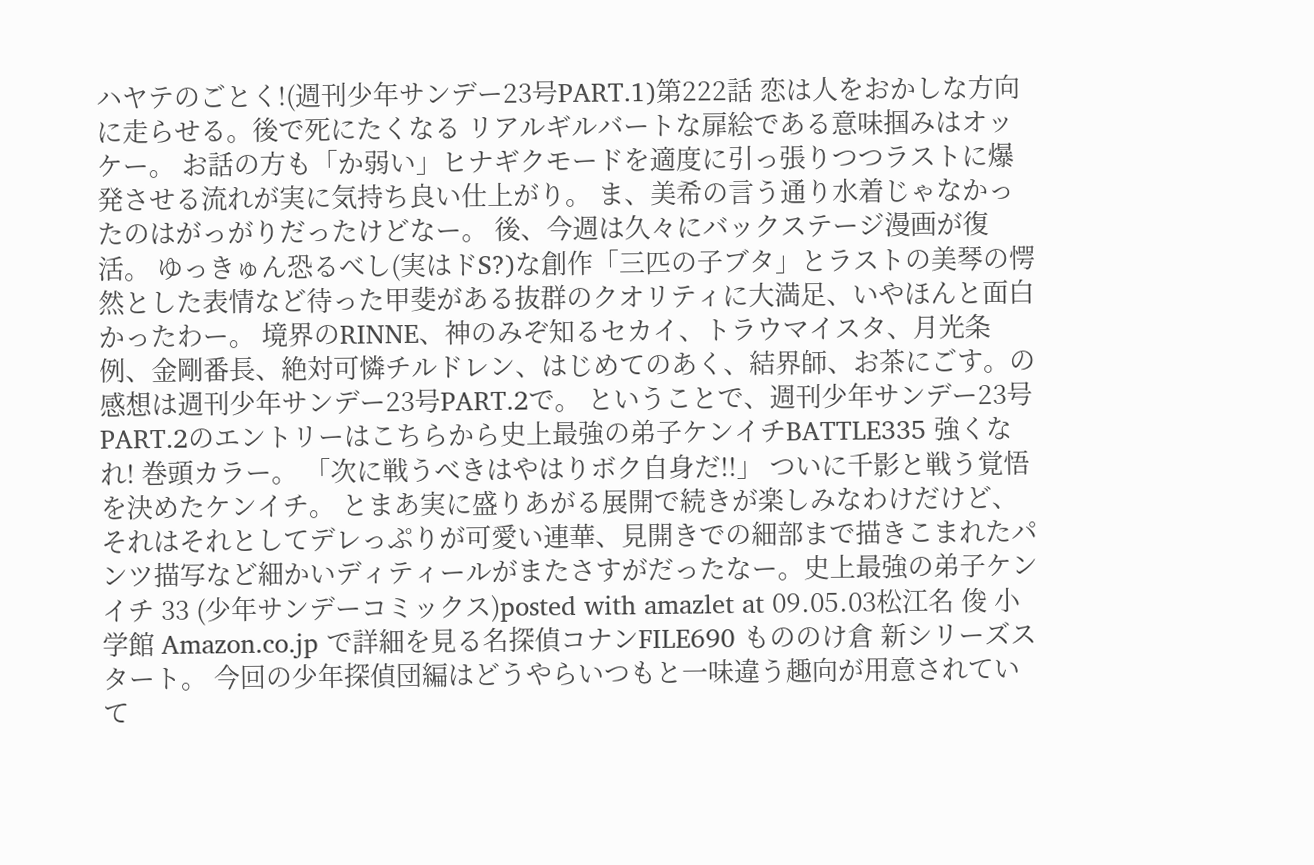ハヤテのごとく!(週刊少年サンデー23号PART.1)第222話 恋は人をおかしな方向に走らせる。後で死にたくなる リアルギルバートな扉絵である意味掴みはオッケー。 お話の方も「か弱い」ヒナギクモードを適度に引っ張りつつラストに爆発させる流れが実に気持ち良い仕上がり。 ま、美希の言う通り水着じゃなかったのはがっがりだったけどなー。 後、今週は久々にバックステージ漫画が復活。 ゆっきゅん恐るべし(実はドS?)な創作「三匹の子ブタ」とラストの美琴の愕然とした表情など待った甲斐がある抜群のクオリティに大満足、いやほんと面白かったわー。 境界のRINNE、神のみぞ知るセカイ、トラウマイスタ、月光条例、金剛番長、絶対可憐チルドレン、はじめてのあく、結界師、お茶にごす。の感想は週刊少年サンデー23号PART.2で。 ということで、週刊少年サンデー23号PART.2のエントリーはこちらから史上最強の弟子ケンイチBATTLE335 強くなれ! 巻頭カラー。 「次に戦うべきはやはりボク自身だ!!」 ついに千影と戦う覚悟を決めたケンイチ。 とまあ実に盛りあがる展開で続きが楽しみなわけだけど、それはそれとしてデレっぷりが可愛い連華、見開きでの細部まで描きこまれたパンツ描写など細かいディティールがまたさすがだったなー。史上最強の弟子ケンイチ 33 (少年サンデーコミックス)posted with amazlet at 09.05.03松江名 俊 小学館 Amazon.co.jp で詳細を見る名探偵コナンFILE690 もののけ倉 新シリーズスタート。 今回の少年探偵団編はどうやらいつもと一味違う趣向が用意されていて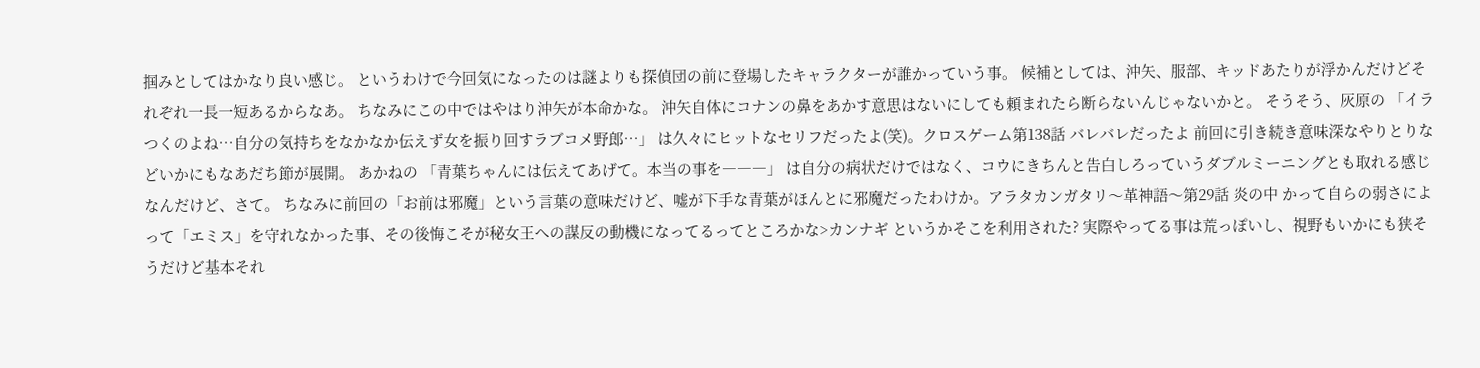掴みとしてはかなり良い感じ。 というわけで今回気になったのは謎よりも探偵団の前に登場したキャラクターが誰かっていう事。 候補としては、沖矢、服部、キッドあたりが浮かんだけどそれぞれ一長一短あるからなあ。 ちなみにこの中ではやはり沖矢が本命かな。 沖矢自体にコナンの鼻をあかす意思はないにしても頼まれたら断らないんじゃないかと。 そうそう、灰原の 「イラつくのよね…自分の気持ちをなかなか伝えず女を振り回すラブコメ野郎…」 は久々にヒットなセリフだったよ(笑)。クロスゲーム第138話 バレバレだったよ 前回に引き続き意味深なやりとりなどいかにもなあだち節が展開。 あかねの 「青葉ちゃんには伝えてあげて。本当の事を―――」 は自分の病状だけではなく、コウにきちんと告白しろっていうダブルミーニングとも取れる感じなんだけど、さて。 ちなみに前回の「お前は邪魔」という言葉の意味だけど、嘘が下手な青葉がほんとに邪魔だったわけか。アラタカンガタリ〜革神語〜第29話 炎の中 かって自らの弱さによって「エミス」を守れなかった事、その後悔こそが秘女王への謀反の動機になってるってところかな>カンナギ というかそこを利用された? 実際やってる事は荒っぽいし、視野もいかにも狭そうだけど基本それ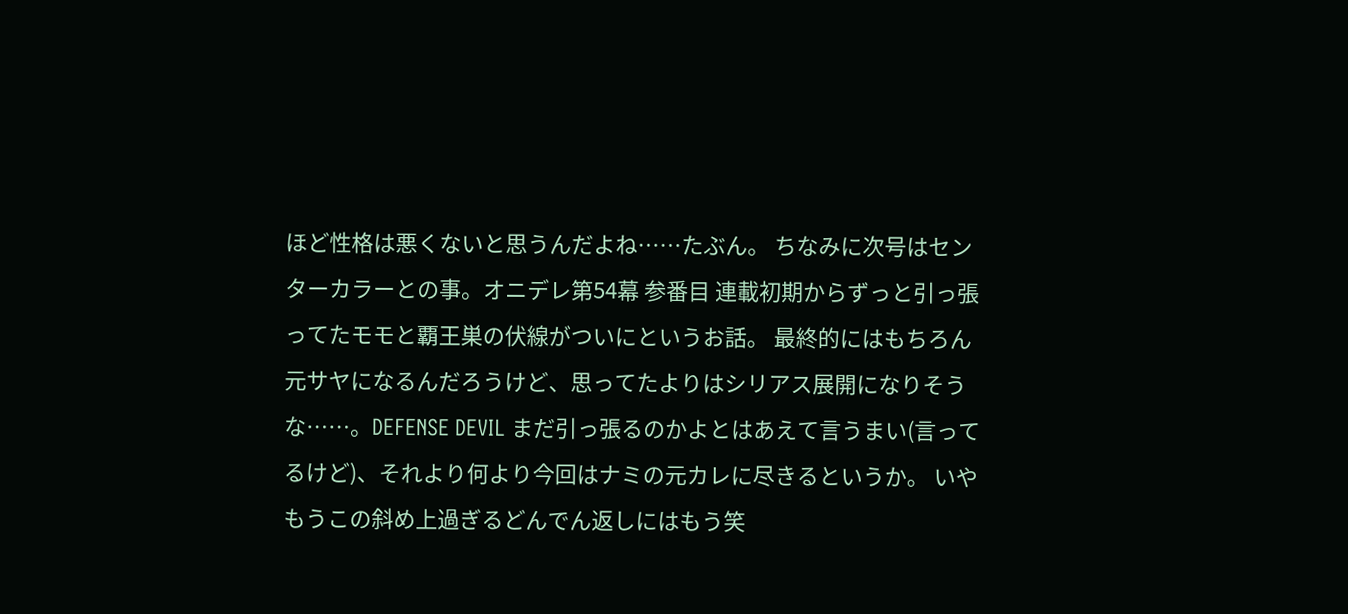ほど性格は悪くないと思うんだよね……たぶん。 ちなみに次号はセンターカラーとの事。オニデレ第54幕 参番目 連載初期からずっと引っ張ってたモモと覇王巣の伏線がついにというお話。 最終的にはもちろん元サヤになるんだろうけど、思ってたよりはシリアス展開になりそうな……。DEFENSE DEVIL まだ引っ張るのかよとはあえて言うまい(言ってるけど)、それより何より今回はナミの元カレに尽きるというか。 いやもうこの斜め上過ぎるどんでん返しにはもう笑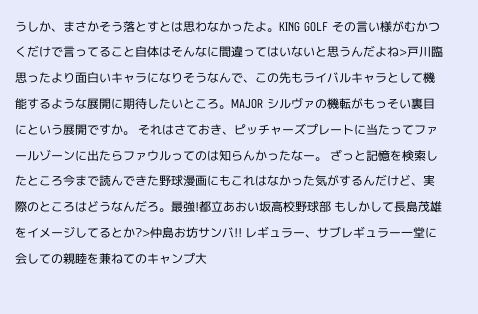うしか、まさかそう落とすとは思わなかったよ。KING GOLF その言い様がむかつくだけで言ってること自体はそんなに間違ってはいないと思うんだよね>戸川臨 思ったより面白いキャラになりそうなんで、この先もライバルキャラとして機能するような展開に期待したいところ。MAJOR シルヴァの機転がもっそい裏目にという展開ですか。 それはさておき、ピッチャーズプレートに当たってファールゾーンに出たらファウルってのは知らんかったなー。 ざっと記憶を検索したところ今まで読んできた野球漫画にもこれはなかった気がするんだけど、実際のところはどうなんだろ。最強!都立あおい坂高校野球部 もしかして長島茂雄をイメージしてるとか?>仲島お坊サンバ!! レギュラー、サブレギュラー一堂に会しての親睦を兼ねてのキャンプ大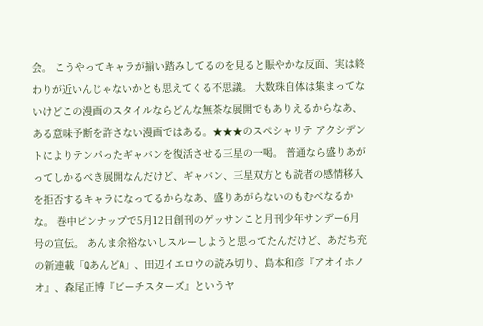会。 こうやってキャラが揃い踏みしてるのを見ると賑やかな反面、実は終わりが近いんじゃないかとも思えてくる不思議。 大数珠自体は集まってないけどこの漫画のスタイルならどんな無茶な展開でもありえるからなあ、ある意味予断を許さない漫画ではある。★★★のスペシャリテ アクシデントによりテンパったギャバンを復活させる三星の一喝。 普通なら盛りあがってしかるべき展開なんだけど、ギャバン、三星双方とも読者の感情移入を拒否するキャラになってるからなあ、盛りあがらないのもむべなるかな。 巻中ピンナップで5月12日創刊のゲッサンこと月刊少年サンデー6月号の宣伝。 あんま余裕ないしスルーしようと思ってたんだけど、あだち充の新連載「QあんどA」、田辺イエロウの読み切り、島本和彦『アオイホノオ』、森尾正博『ビーチスターズ』というヤ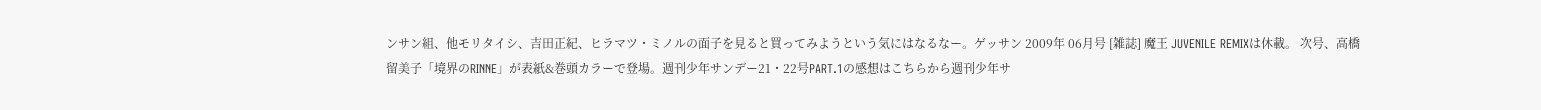ンサン組、他モリタイシ、吉田正紀、ヒラマツ・ミノルの面子を見ると買ってみようという気にはなるなー。ゲッサン 2009年 06月号 [雑誌] 魔王 JUVENILE REMIXは休載。 次号、高橋留美子「境界のRINNE」が表紙&巻頭カラーで登場。週刊少年サンデー21・22号PART.1の感想はこちらから週刊少年サ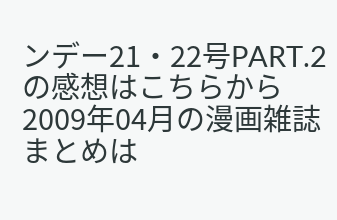ンデー21・22号PART.2の感想はこちらから2009年04月の漫画雑誌まとめは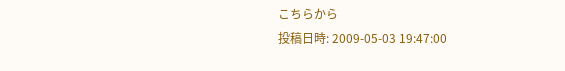こちらから
投稿日時: 2009-05-03 19:47:00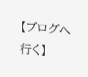【ブログへ行く】